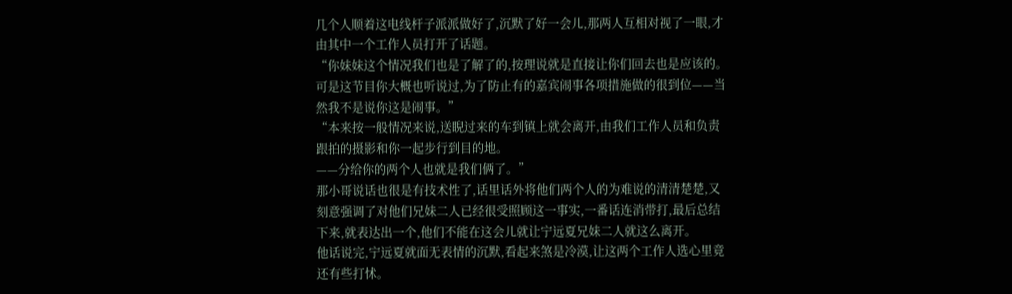几个人顺着这电线杆子派派做好了,沉默了好一会儿,那两人互相对视了一眼,才由其中一个工作人员打开了话题。
“你妹妹这个情况我们也是了解了的,按理说就是直接让你们回去也是应该的。
可是这节目你大概也听说过,为了防止有的嘉宾闹事各项措施做的很到位——当然我不是说你这是闹事。”
“本来按一般情况来说,送睨过来的车到镇上就会离开,由我们工作人员和负责跟拍的摄影和你一起步行到目的地。
——分给你的两个人也就是我们俩了。”
那小哥说话也很是有技术性了,话里话外将他们两个人的为难说的清清楚楚,又刻意强调了对他们兄妹二人已经很受照顾这一事实,一番话连消带打,最后总结下来,就表达出一个,他们不能在这会儿就让宁远夏兄妹二人就这么离开。
他话说完,宁远夏就面无表情的沉默,看起来煞是冷漠,让这两个工作人选心里竟还有些打怵。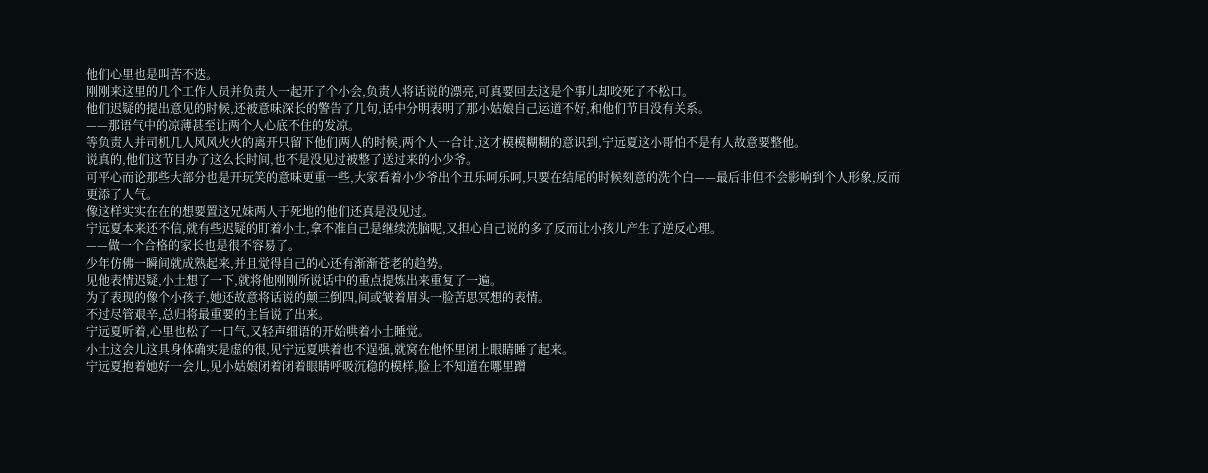他们心里也是叫苦不迭。
刚刚来这里的几个工作人员并负责人一起开了个小会,负责人将话说的漂亮,可真要回去这是个事儿却咬死了不松口。
他们迟疑的提出意见的时候,还被意味深长的警告了几句,话中分明表明了那小姑娘自己运道不好,和他们节目没有关系。
——那语气中的凉薄甚至让两个人心底不住的发凉。
等负责人并司机几人风风火火的离开只留下他们两人的时候,两个人一合计,这才模模糊糊的意识到,宁远夏这小哥怕不是有人故意要整他。
说真的,他们这节目办了这么长时间,也不是没见过被整了送过来的小少爷。
可平心而论那些大部分也是开玩笑的意味更重一些,大家看着小少爷出个丑乐呵乐呵,只要在结尾的时候刻意的洗个白——最后非但不会影响到个人形象,反而更添了人气。
像这样实实在在的想要置这兄妹两人于死地的他们还真是没见过。
宁远夏本来还不信,就有些迟疑的盯着小土,拿不准自己是继续洗脑呢,又担心自己说的多了反而让小孩儿产生了逆反心理。
——做一个合格的家长也是很不容易了。
少年仿佛一瞬间就成熟起来,并且觉得自己的心还有渐渐苍老的趋势。
见他表情迟疑,小土想了一下,就将他刚刚所说话中的重点提炼出来重复了一遍。
为了表现的像个小孩子,她还故意将话说的颠三倒四,间或皱着眉头一脸苦思冥想的表情。
不过尽管艰辛,总归将最重要的主旨说了出来。
宁远夏听着,心里也松了一口气,又轻声细语的开始哄着小土睡觉。
小土这会儿这具身体确实是虚的很,见宁远夏哄着也不逞强,就窝在他怀里闭上眼睛睡了起来。
宁远夏抱着她好一会儿,见小姑娘闭着闭着眼睛呼吸沉稳的模样,脸上不知道在哪里蹭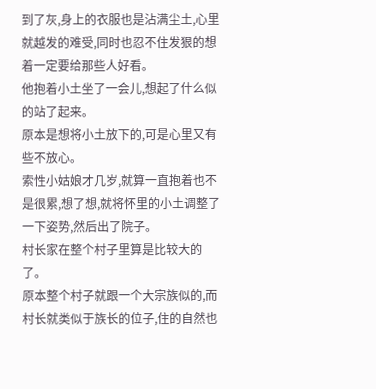到了灰,身上的衣服也是沾满尘土,心里就越发的难受,同时也忍不住发狠的想着一定要给那些人好看。
他抱着小土坐了一会儿,想起了什么似的站了起来。
原本是想将小土放下的,可是心里又有些不放心。
索性小姑娘才几岁,就算一直抱着也不是很累,想了想,就将怀里的小土调整了一下姿势,然后出了院子。
村长家在整个村子里算是比较大的了。
原本整个村子就跟一个大宗族似的,而村长就类似于族长的位子,住的自然也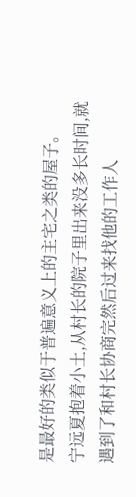是最好的类似于普遍意义上的主宅之类的屋子。
宁远夏抱着小土,从村长的院子里出来没多长时间,就遇到了和村长协商完然后过来找他的工作人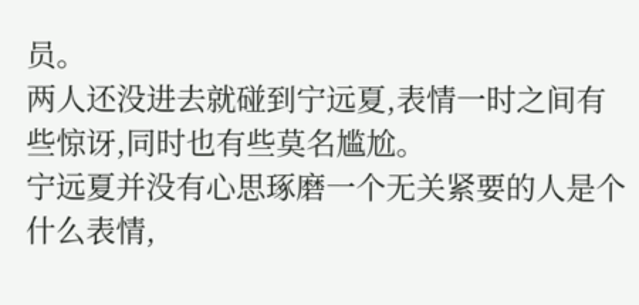员。
两人还没进去就碰到宁远夏,表情一时之间有些惊讶,同时也有些莫名尴尬。
宁远夏并没有心思琢磨一个无关紧要的人是个什么表情,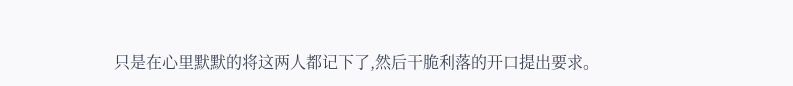只是在心里默默的将这两人都记下了,然后干脆利落的开口提出要求。